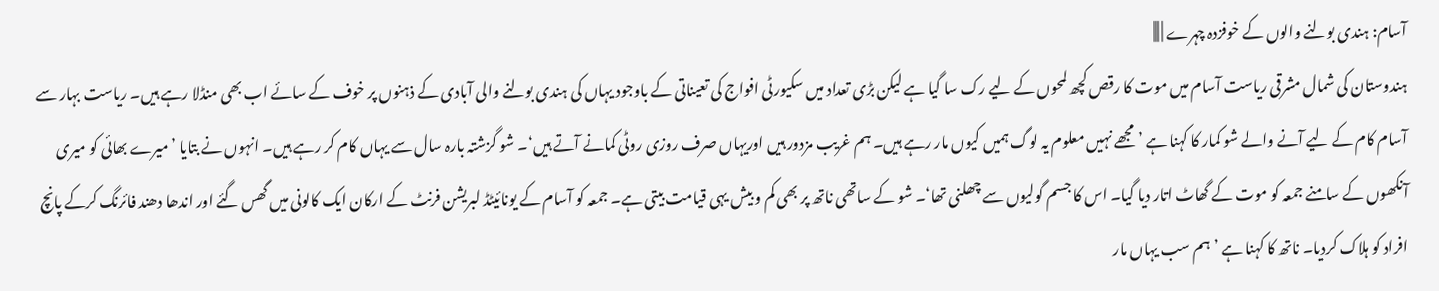آسام: ہندی بولنے والوں کے خوفزدہ چہرے | |||
ہندوستان کی شمال مشرقی ریاست آسام میں موت کا رقص کچھ لمحوں کے لیے رک سا گیا ہے لیکن بڑی تعداد میں سکیورٹی افواج کی تعیناتی کے باوجود یہاں کی ہندی بولنے والی آبادی کے ذہنوں پر خوف کے سائے اب بھی منڈلا رہے ہیں۔ ریاست بہار سے آسام کام کے لیے آنے والے شو کمار کا کہنا ہے ’مجھے نہیں معلوم یہ لوگ ہمیں کیوں مار رہے ہیں۔ ہم غریب مزدور ہیں اوریہاں صرف روزی روٹی کمانے آتے ہیں‘۔ شو گزشتہ بارہ سال سے یہاں کام کر رہے ہیں۔ انہوں نے بتایا ’میرے بھائی کو میری آنکھوں کے سامنے جمعہ کو موت کے گھاٹ اتار دیا گیا۔ اس کا جسم گولیوں سے چھلنی تھا‘۔ شو کے ساتھی ناتھ پر بھی کم و بیش یہی قیامت بیتی ہے۔ جمعہ کو آسام کے یونائیٹڈ لبریشن فرنٹ کے ارکان ایک کالونی میں گھس گئے اور اندھا دھند فائرنگ کرکے پانچ افراد کو ہلاک کردیا۔ ناتھ کا کہنا ہے ’ ہم سب یہاں مار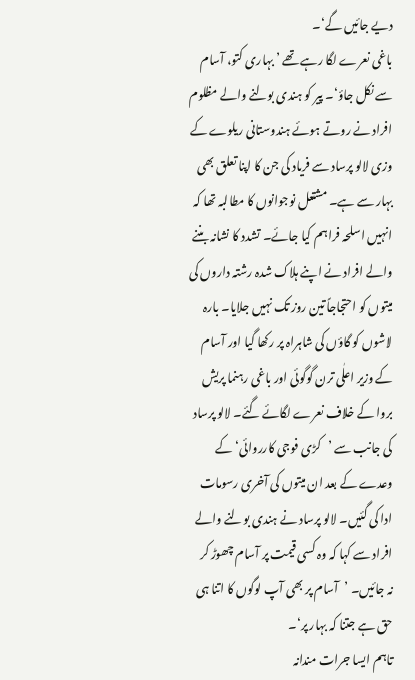دیے جائیں گے‘۔
باغی نعرے لگا رہے تھے ’بہاری کتو، آسام سے نکل جاؤ‘۔ پیر کو ہندی بولنے والے مظلوم افراد نے روتے ہوئے ہندوستانی ریلوے کے وزی لالو پرساد سے فریاد کی جن کا اپنا تعلق بھی بہار سے ہے۔ مشتعل نوجوانوں کا مطالبہ تھا کہ انہیں اسلحہ فراہم کیا جائے۔ تشدد کا نشانہ بننے والے افراد نے اپنے ہلاک شدہ رشتہ داروں کی میتوں کو احتجاجاً تین روز تک نہیں جلایا۔ بارہ لاشوں کو گاؤں کی شاہراہ پر رکھا گیا اور آسام کے وزیر اعلٰی ترن گوگوئی اور باغی رہنما پریش بروا کے خلاف نعرے لگائے گئے۔ لالو پرساد کی جانب سے ’کڑی فوجی کارروائی‘ کے وعدے کے بعد ان میتوں کی آخری رسومات ادا کی گئیں۔ لالو پرساد نے ہندی بولنے والے افراد سے کہا کہ وہ کسی قیمت پر آسام چھوڑ کر نہ جائیں۔ ’آسام پر بھی آپ لوگوں کا اتنا ہی حق ہے جتنا کہ بہار پر‘۔
تاہم ایسا جرات مندانہ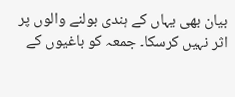بیان بھی یہاں کے ہندی بولنے والوں پر اثر نہیں کرسکا۔ جمعہ کو باغیوں کے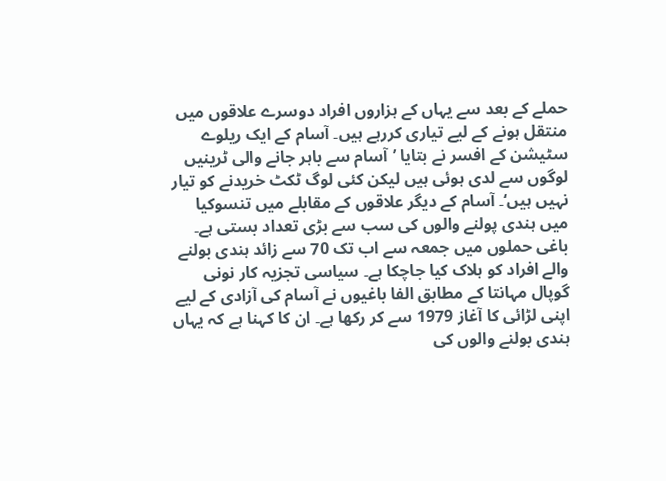حملے کے بعد سے یہاں کے ہزاروں افراد دوسرے علاقوں میں منتقل ہونے کے لیے تیاری کررہے ہیں۔ آسام کے ایک ریلوے سٹیشن کے افسر نے بتایا ’آسام سے باہر جانے والی ٹرینیں لوگوں سے لدی ہوئی ہیں لیکن کئی لوگ ٹکٹ خریدنے کو تیار نہیں ہیں‘۔ آسام کے دیگر علاقوں کے مقابلے میں تنسوکیا میں ہندی پولنے والوں کی سب سے بڑی تعداد بستی ہے۔ باغی حملوں میں جمعہ سے اب تک 70 سے زائد ہندی بولنے والے افراد کو ہلاک کیا جاچکا ہے۔ سیاسی تجزیہ کار نونی گوپال مہانتا کے مطابق الفا باغیوں نے آسام کی آزادی کے لیے اپنی لڑائی کا آغاز 1979 سے کر رکھا ہے۔ ان کا کہنا ہے کہ یہاں ہندی بولنے والوں کی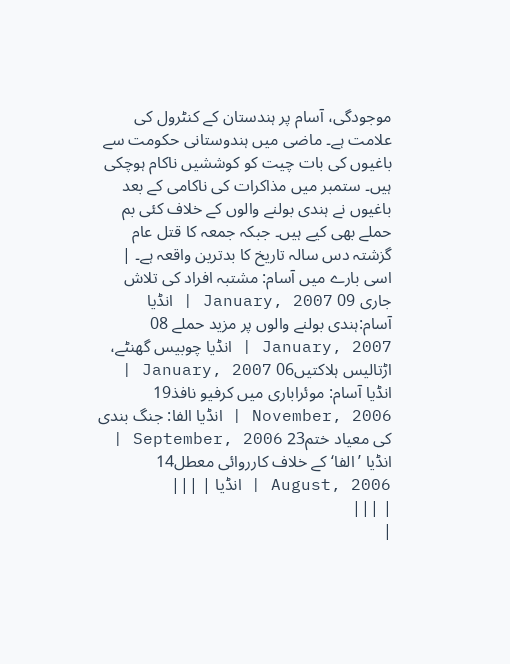موجودگی، آسام پر ہندستان کے کنٹرول کی علامت ہے۔ ماضی میں ہندوستانی حکومت سے باغیوں کی بات چیت کو کوششیں ناکام ہوچکی ہیں۔ ستمبر میں مذاکرات کی ناکامی کے بعد باغیوں نے ہندی بولنے والوں کے خلاف کئی بم حملے بھی کیے ہیں۔ جبکہ جمعہ کا قتل عام گزشتہ دس سالہ تاریخ کا بدترین واقعہ ہے۔ | اسی بارے میں آسام: مشتبہ افراد کی تلاش جاری 09 January, 2007 | انڈیا آسام:ہندی بولنے والوں پر مزید حملے 08 January, 2007 | انڈیا چوبیس گھنٹے، اڑتالیس ہلاکتیں06 January, 2007 | انڈیا آسام: موئراباری میں کرفیو نافذ19 November, 2006 | انڈیا الفا: جنگ بندی کی معیاد ختم23 September, 2006 | انڈیا ’الفا‘ کے خلاف کارروائی معطل14 August, 2006 | انڈیا | |||
| |||
|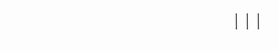|||